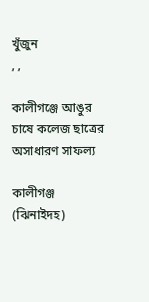খুঁজুন
, ,

কালীগঞ্জে আঙুর চাষে কলেজ ছাত্রের অসাধারণ সাফল্য

কালীগঞ্জ (ঝিনাইদহ)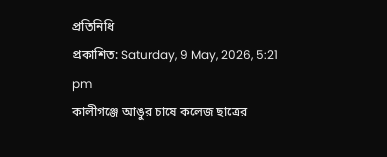প্রতিনিধি
প্রকাশিত: Saturday, 9 May, 2026, 5:21 pm
কালীগঞ্জে আঙুর চাষে কলেজ ছাত্রের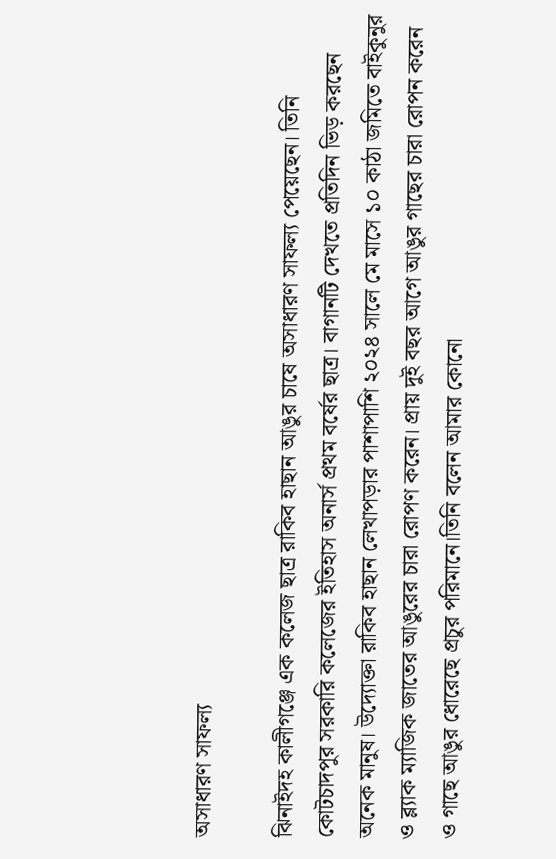অসাধারণ সাফল্য

ঝিনাইদহ কালীগঞ্জে এক কলেজ ছাত্র রাকিব হাছান আঙুর চাষে অসাধারণ সাফল্য পেয়েছেন। তিনি কোটচাদপুর সরকারি কলেজের ইতিহাস অনার্স প্রথম বর্ষের ছাত্র। বাগানটি দেখতে প্রতিদিন ভিড় করছেন অনেক মানুষ। উদ্যোক্তা রাকিব হাছান লেখাপড়ার পাশাপাশি ২০২৪ সালে মে মাসে ১০ কাঠা জমিতে বাইকুনুর ও ব্ল্যাক ম্যাজিক জাতের আঙুরের চারা রোপণ করেন। প্রায় দুই বছর আগে আঙুর গাছের চারা রোপন করেন ও গাছে আঙুর ধোরেছে প্রচুর পরিমানে।তিনি বলেন আমার কোনো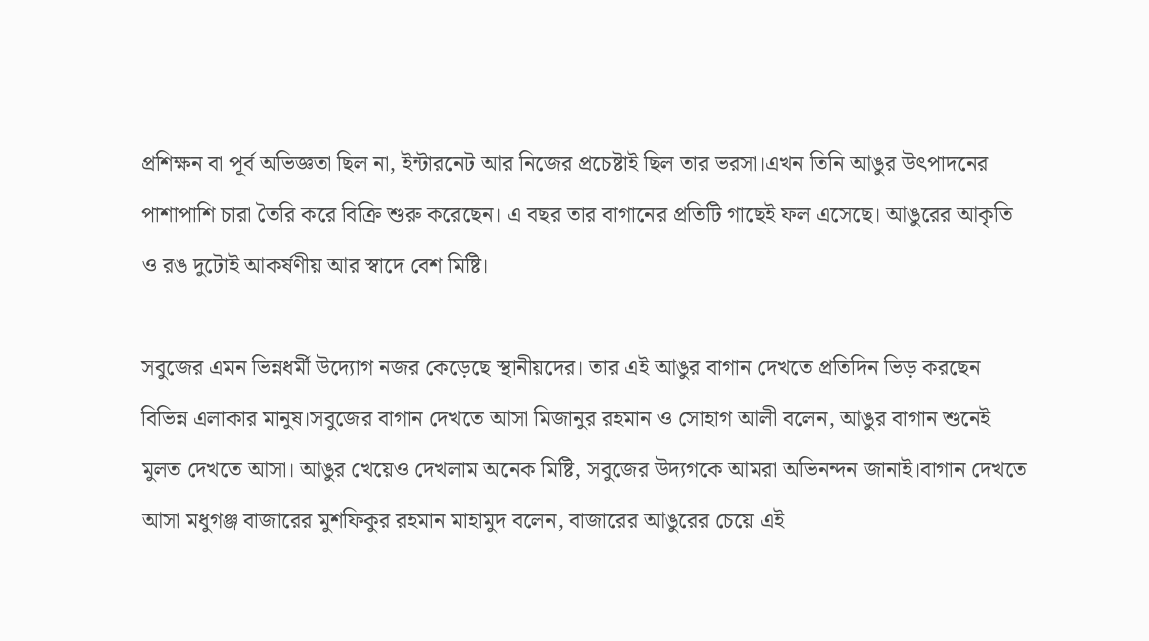প্রশিক্ষন বা পূর্ব অভিজ্ঞতা ছিল না, ইন্টারনেট আর নিজের প্রচেষ্টাই ছিল তার ভরসা।এখন তিনি আঙুর উৎপাদনের পাশাপাশি চারা তৈরি করে বিক্রি শুরু করেছেন। এ বছর তার বাগানের প্রতিটি গাছেই ফল এসেছে। আঙুরের আকৃতি ও রঙ দুটোই আকর্ষণীয় আর স্বাদে বেশ মিষ্টি।

সবুজের এমন ভিন্নধর্মী উদ্যোগ নজর কেড়েছে স্থানীয়দের। তার এই আঙুর বাগান দেখতে প্রতিদিন ভিড় করছেন বিভিন্ন এলাকার মানুষ।সবুজের বাগান দেখতে আসা মিজানুর রহমান ও সোহাগ আলী বলেন, আঙুর বাগান শুনেই মুলত দেখতে আসা। আঙুর খেয়েও দেখলাম অনেক মিষ্টি, সবুজের উদ্যগকে আমরা অভিনন্দন জানাই।বাগান দেখতে আসা মধুগঞ্জ বাজারের মুশফিকুর রহমান মাহামুদ বলেন, বাজারের আঙুরের চেয়ে এই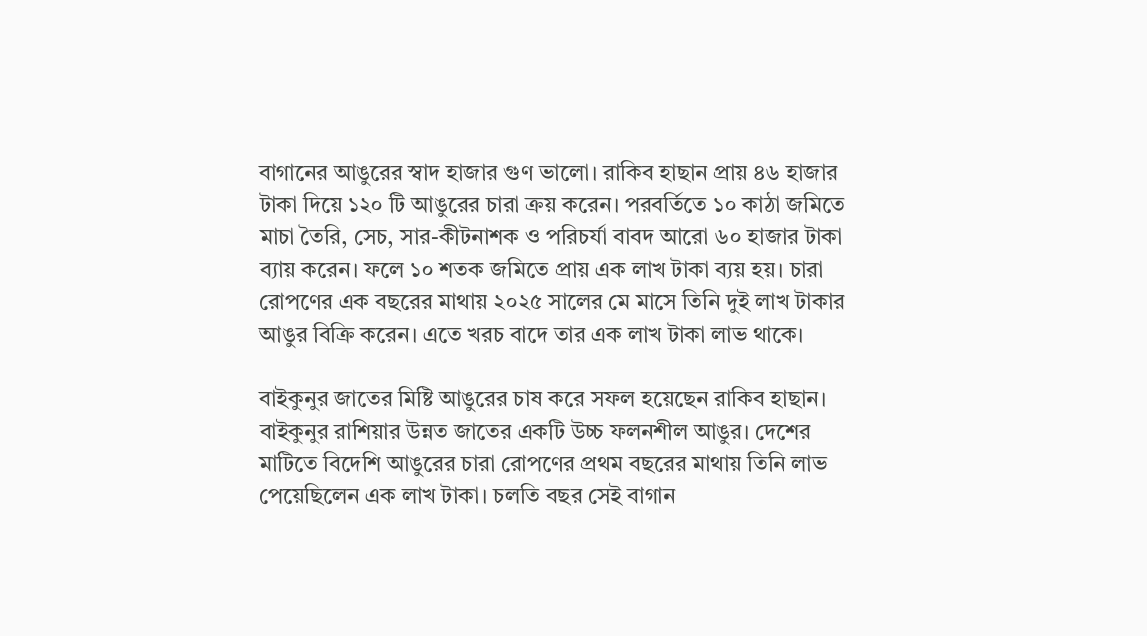বাগানের আঙুরের স্বাদ হাজার গুণ ভালো। রাকিব হাছান প্রায় ৪৬ হাজার টাকা দিয়ে ১২০ টি আঙুরের চারা ক্রয় করেন। পরবর্তিতে ১০ কাঠা জমিতে মাচা তৈরি, সেচ, সার-কীটনাশক ও পরিচর্যা বাবদ আরো ৬০ হাজার টাকা ব্যায় করেন। ফলে ১০ শতক জমিতে প্রায় এক লাখ টাকা ব্যয় হয়। চারা রোপণের এক বছরের মাথায় ২০২৫ সালের মে মাসে তিনি দুই লাখ টাকার আঙুর বিক্রি করেন। এতে খরচ বাদে তার এক লাখ টাকা লাভ থাকে।

বাইকুনুর জাতের মিষ্টি আঙুরের চাষ করে সফল হয়েছেন রাকিব হাছান। বাইকুনুর রাশিয়ার উন্নত জাতের একটি উচ্চ ফলনশীল আঙুর। দেশের মাটিতে বিদেশি আঙুরের চারা রোপণের প্রথম বছরের মাথায় তিনি লাভ পেয়েছিলেন এক লাখ টাকা। চলতি বছর সেই বাগান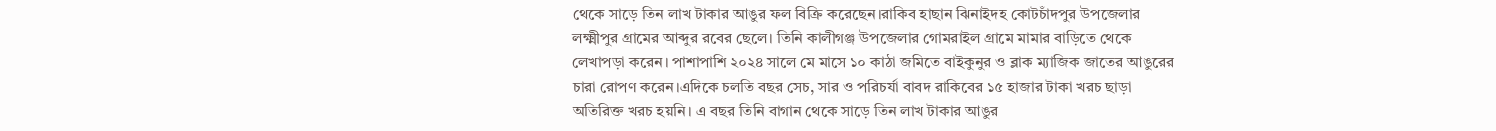থেকে সাড়ে তিন লাখ টাকার আঙুর ফল বিক্রি করেছেন।রাকিব হাছান ঝিনাইদহ কোটচাঁদপুর উপজেলার লক্ষ্মীপুর গ্রামের আব্দুর রবের ছেলে। তিনি কালীগঞ্জ উপজেলার গোমরাইল গ্রামে মামার বাড়িতে থেকে লেখাপড়া করেন। পাশাপাশি ২০২৪ সালে মে মাসে ১০ কাঠা জমিতে বাইকুনুর ও ব্লাক ম্যাজিক জাতের আঙুরের চারা রোপণ করেন।এদিকে চলতি বছর সেচ, সার ও পরিচর্যা বাবদ রাকিবের ১৫ হাজার টাকা খরচ ছাড়া অতিরিক্ত খরচ হয়নি। এ বছর তিনি বাগান থেকে সাড়ে তিন লাখ টাকার আঙুর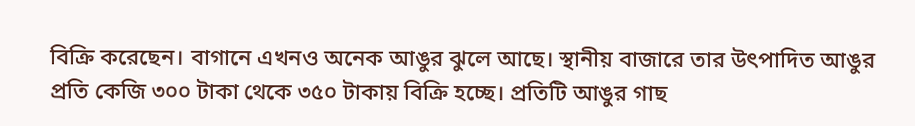বিক্রি করেছেন। বাগানে এখনও অনেক আঙুর ঝুলে আছে। স্থানীয় বাজারে তার উৎপাদিত আঙুর প্রতি কেজি ৩০০ টাকা থেকে ৩৫০ টাকায় বিক্রি হচ্ছে। প্রতিটি আঙুর গাছ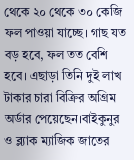থেকে ২০ থেকে ৩০ কেজি ফল পাওয়া যাচ্ছে। গাছ যত বড় হবে, ফল তত বেশি হবে। এছাড়া তিনি দুই লাখ টাকার চারা বিক্রির অগ্রিম অর্ডার পেয়েছেন।বাইকুনুর ও ব্ল্যাক ম্যাজিক জাতের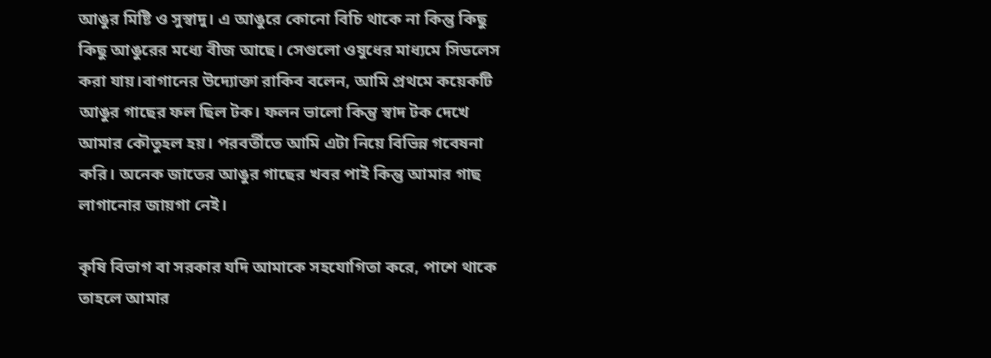আঙুর মিষ্টি ও সুস্বাদু। এ আঙুরে কোনো বিচি থাকে না কিন্তু কিছু কিছু আঙুরের মধ্যে বীজ আছে। সেগুলো ওষুধের মাধ্যমে সিডলেস করা যায়।বাগানের উদ্যোক্তা রাকিব বলেন, আমি প্রথমে কয়েকটি আঙুর গাছের ফল ছিল টক। ফলন ভালো কিন্তু স্বাদ টক দেখে আমার কৌতুহল হয়। পরবর্তীতে আমি এটা নিয়ে বিভিন্ন গবেষনা করি। অনেক জাতের আঙুর গাছের খবর পাই কিন্তু আমার গাছ লাগানোর জায়গা নেই।

কৃষি বিভাগ বা সরকার যদি আমাকে সহযোগিতা করে, পাশে থাকে তাহলে আমার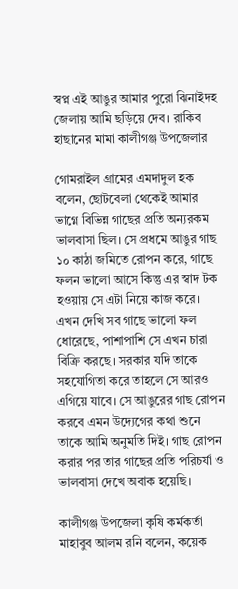স্বপ্ন এই আঙুর আমার পুরো ঝিনাইদহ জেলায় আমি ছড়িয়ে দেব। রাকিব হাছানের মামা কালীগঞ্জ উপজেলার

গোমরাইল গ্রামের এমদাদুল হক বলেন, ছোটবেলা থেকেই আমার ভাগ্নে বিভিন্ন গাছের প্রতি অন্যরকম ভালবাসা ছিল। সে প্রধমে আঙুর গাছ ১০ কাঠা জমিতে রোপন করে, গাছে ফলন ভালো আসে কিন্তু এর স্বাদ টক হওয়ায় সে এটা নিয়ে কাজ করে। এখন দেখি সব গাছে ভালো ফল ধোরেছে, পাশাপাশি সে এখন চারা বিক্রি করছে। সরকার যদি তাকে সহযোগিতা করে তাহলে সে আরও এগিয়ে যাবে। সে আঙুরের গাছ রোপন করবে এমন উদ্যেগের কথা শুনে তাকে আমি অনুমতি দিই। গাছ রোপন করার পর তার গাছের প্রতি পরিচর্যা ও ভালবাসা দেখে অবাক হয়েছি।

কালীগঞ্জ উপজেলা কৃষি কর্মকর্তা মাহাবুব আলম রনি বলেন, কয়েক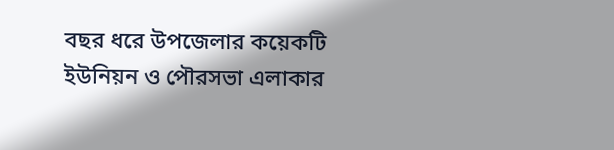বছর ধরে উপজেলার কয়েকটি ইউনিয়ন ও পৌরসভা এলাকার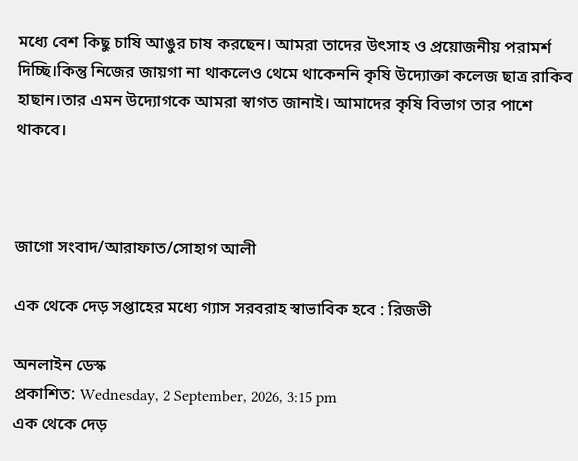মধ্যে বেশ কিছু চাষি আঙুর চাষ করছেন। আমরা তাদের উৎসাহ ও প্রয়োজনীয় পরামর্শ দিচ্ছি।কিন্তু নিজের জায়গা না থাকলেও থেমে থাকেননি কৃষি উদ্যোক্তা কলেজ ছাত্র রাকিব হাছান।তার এমন উদ্যোগকে আমরা স্বাগত জানাই। আমাদের কৃষি বিভাগ তার পাশে থাকবে।



জাগো সংবাদ/আরাফাত/সোহাগ আলী

এক থেকে দেড় সপ্তাহের মধ্যে গ্যাস সরবরাহ স্বাভাবিক হবে : রিজভী

অনলাইন ডেস্ক
প্রকাশিত: Wednesday, 2 September, 2026, 3:15 pm
এক থেকে দেড়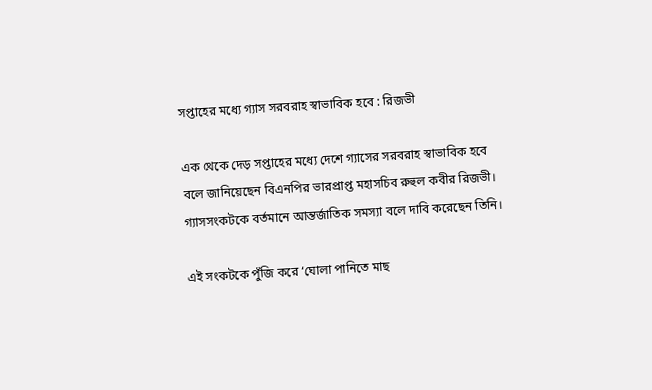সপ্তাহের মধ্যে গ্যাস সরবরাহ স্বাভাবিক হবে : রিজভী

এক থেকে দেড় সপ্তাহের মধ্যে দেশে গ্যাসের সরবরাহ স্বাভাবিক হবে বলে জানিয়েছেন বিএনপির ভারপ্রাপ্ত মহাসচিব রুহুল কবীর রিজভী। গ্যাসসংকটকে বর্তমানে আন্তর্জাতিক সমস্যা বলে দাবি করেছেন তিনি।

এই সংকটকে পুঁজি করে ‘ঘোলা পানিতে মাছ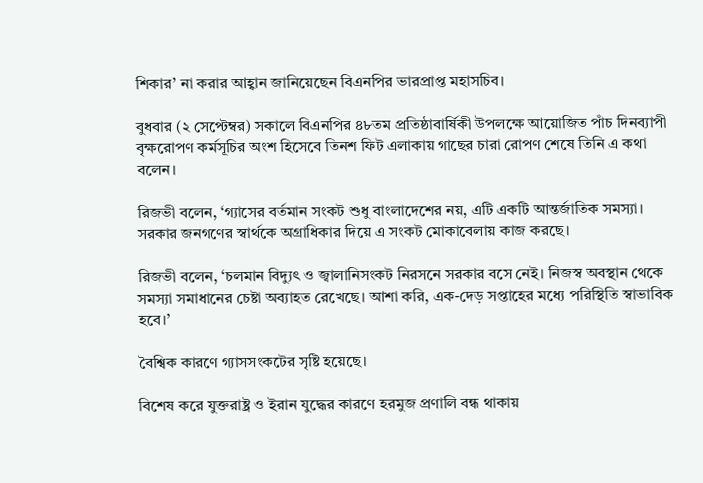শিকার’ না করার আহ্বান জানিয়েছেন বিএনপির ভারপ্রাপ্ত মহাসচিব।

বুধবার (২ সেপ্টেম্বর) সকালে বিএনপির ৪৮তম প্রতিষ্ঠাবার্ষিকী উপলক্ষে আয়োজিত পাঁচ দিনব্যাপী বৃক্ষরোপণ কর্মসূচির অংশ হিসেবে তিনশ ফিট এলাকায় গাছের চারা রোপণ শেষে তিনি এ কথা বলেন।

রিজভী বলেন, ‘গ্যাসের বর্তমান সংকট শুধু বাংলাদেশের নয়, এটি একটি আন্তর্জাতিক সমস্যা। সরকার জনগণের স্বার্থকে অগ্রাধিকার দিয়ে এ সংকট মোকাবেলায় কাজ করছে।

রিজভী বলেন, ‘চলমান বিদ্যুৎ ও জ্বালানিসংকট নিরসনে সরকার বসে নেই। নিজস্ব অবস্থান থেকে সমস্যা সমাধানের চেষ্টা অব্যাহত রেখেছে। আশা করি, এক-দেড় সপ্তাহের মধ্যে পরিস্থিতি স্বাভাবিক হবে।’

বৈশ্বিক কারণে গ্যাসসংকটের সৃষ্টি হয়েছে।

বিশেষ করে যুক্তরাষ্ট্র ও ইরান যুদ্ধের কারণে হরমুজ প্রণালি বন্ধ থাকায়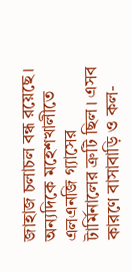জাহাজ চলাচল বন্ধ রয়েছে। অন্যদিকে মহেশখালীতে এলএনজি গ্যাসের টার্মিনালের ত্রুটি ছিল। এসব কারণে বাসাবাড়ি ও কল-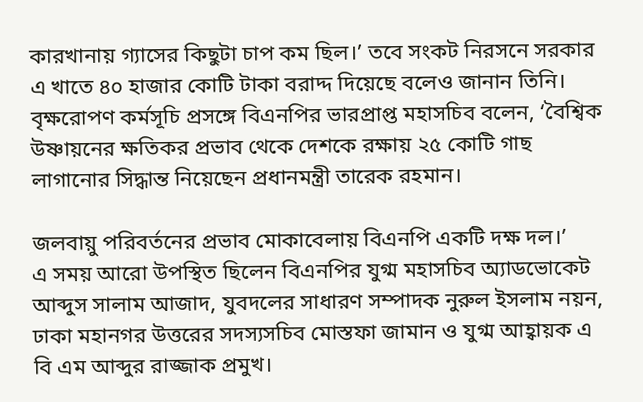কারখানায় গ্যাসের কিছুটা চাপ কম ছিল।’ তবে সংকট নিরসনে সরকার এ খাতে ৪০ হাজার কোটি টাকা বরাদ্দ দিয়েছে বলেও জানান তিনি।
বৃক্ষরোপণ কর্মসূচি প্রসঙ্গে বিএনপির ভারপ্রাপ্ত মহাসচিব বলেন, ‘বৈশ্বিক উষ্ণায়নের ক্ষতিকর প্রভাব থেকে দেশকে রক্ষায় ২৫ কোটি গাছ লাগানোর সিদ্ধান্ত নিয়েছেন প্রধানমন্ত্রী তারেক রহমান।

জলবায়ু পরিবর্তনের প্রভাব মোকাবেলায় বিএনপি একটি দক্ষ দল।’
এ সময় আরো উপস্থিত ছিলেন বিএনপির যুগ্ম মহাসচিব অ্যাডভোকেট আব্দুস সালাম আজাদ, যুবদলের সাধারণ সম্পাদক নুরুল ইসলাম নয়ন, ঢাকা মহানগর উত্তরের সদস্যসচিব মোস্তফা জামান ও যুগ্ম আহ্বায়ক এ বি এম আব্দুর রাজ্জাক প্রমুখ।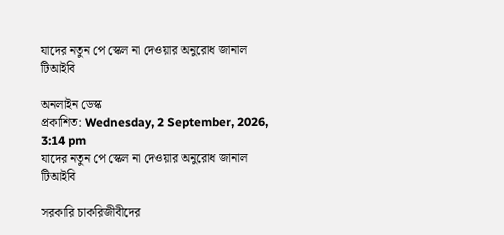যাদের নতুন পে স্কেল না দেওয়ার অনুরোধ জানাল টিআইবি

অনলাইন ডেস্ক
প্রকাশিত: Wednesday, 2 September, 2026, 3:14 pm
যাদের নতুন পে স্কেল না দেওয়ার অনুরোধ জানাল টিআইবি

সরকারি চাকরিজীবীদের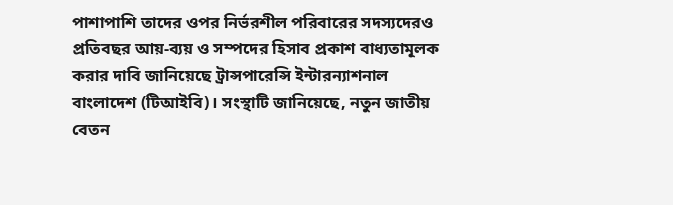পাশাপাশি তাদের ওপর নির্ভরশীল পরিবারের সদস্যদেরও প্রতিবছর আয়-ব্যয় ও সম্পদের হিসাব প্রকাশ বাধ্যতামূলক করার দাবি জানিয়েছে ট্রান্সপারেন্সি ইন্টারন্যাশনাল বাংলাদেশ (টিআইবি)। সংস্থাটি জানিয়েছে, নতুন জাতীয় বেতন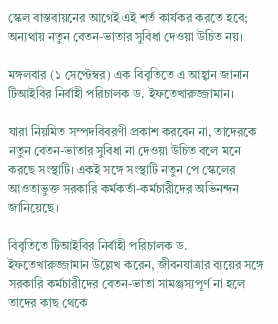স্কেল বাস্তবায়নের আগেই এই শর্ত কার্যকর করতে হবে; অন্যথায় নতুন বেতন-ভাতার সুবিধা দেওয়া উচিত নয়।

মঙ্গলবার (১ সেপ্টেম্বর) এক বিবৃতিতে এ আহ্বান জানান টিআইবির নির্বাহী পরিচালক ড. ইফতেখারুজ্জামান।

যারা নিয়মিত সম্পদবিবরণী প্রকাশ করবেন না, তাদেরকে নতুন বেতন-ভাতার সুবিধা না দেওয়া উচিত বলে মনে করছে সংস্থাটি। একই সঙ্গে সংস্থাটি নতুন পে স্কেলের আওতাভুক্ত সরকারি কর্মকর্তা-কর্মচারীদের অভিনন্দন জানিয়েছে।

বিবৃতিতে টিআইবির নির্বাহী পরিচালক ড. ইফতেখারুজ্জামান উল্লেখ করেন, জীবনযাত্রার ব্যয়ের সঙ্গে সরকারি কর্মচারীদের বেতন-ভাতা সামঞ্জস্যপূর্ণ না হলে তাদের কাছ থেকে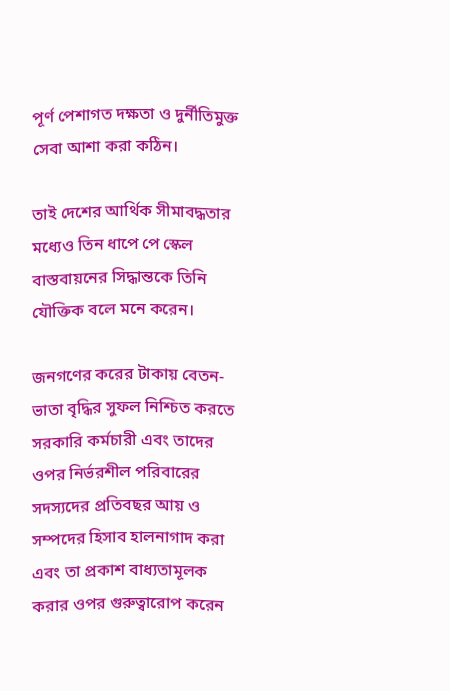পূর্ণ পেশাগত দক্ষতা ও দুর্নীতিমুক্ত সেবা আশা করা কঠিন।

তাই দেশের আর্থিক সীমাবদ্ধতার মধ্যেও তিন ধাপে পে স্কেল বাস্তবায়নের সিদ্ধান্তকে তিনি যৌক্তিক বলে মনে করেন।

জনগণের করের টাকায় বেতন-ভাতা বৃদ্ধির সুফল নিশ্চিত করতে সরকারি কর্মচারী এবং তাদের ওপর নির্ভরশীল পরিবারের সদস্যদের প্রতিবছর আয় ও সম্পদের হিসাব হালনাগাদ করা এবং তা প্রকাশ বাধ্যতামূলক করার ওপর গুরুত্বারোপ করেন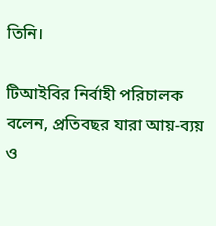তিনি।

টিআইবির নির্বাহী পরিচালক বলেন, প্রতিবছর যারা আয়-ব্যয় ও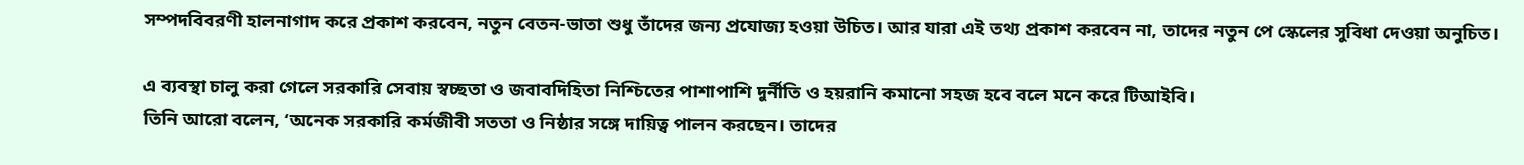সম্পদবিবরণী হালনাগাদ করে প্রকাশ করবেন, নতুন বেতন-ভাতা শুধু তাঁদের জন্য প্রযোজ্য হওয়া উচিত। আর যারা এই তথ্য প্রকাশ করবেন না, তাদের নতুন পে স্কেলের সুবিধা দেওয়া অনুচিত।

এ ব্যবস্থা চালু করা গেলে সরকারি সেবায় স্বচ্ছতা ও জবাবদিহিতা নিশ্চিতের পাশাপাশি দুর্নীতি ও হয়রানি কমানো সহজ হবে বলে মনে করে টিআইবি।
তিনি আরো বলেন, ‘অনেক সরকারি কর্মজীবী সততা ও নিষ্ঠার সঙ্গে দায়িত্ব পালন করছেন। তাদের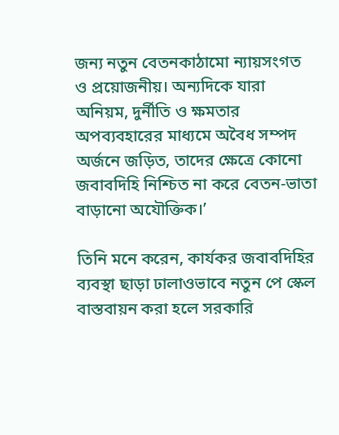জন্য নতুন বেতনকাঠামো ন্যায়সংগত ও প্রয়োজনীয়। অন্যদিকে যারা অনিয়ম, দুর্নীতি ও ক্ষমতার অপব্যবহারের মাধ্যমে অবৈধ সম্পদ অর্জনে জড়িত, তাদের ক্ষেত্রে কোনো জবাবদিহি নিশ্চিত না করে বেতন-ভাতা বাড়ানো অযৌক্তিক।’

তিনি মনে করেন, কার্যকর জবাবদিহির ব্যবস্থা ছাড়া ঢালাওভাবে নতুন পে স্কেল বাস্তবায়ন করা হলে সরকারি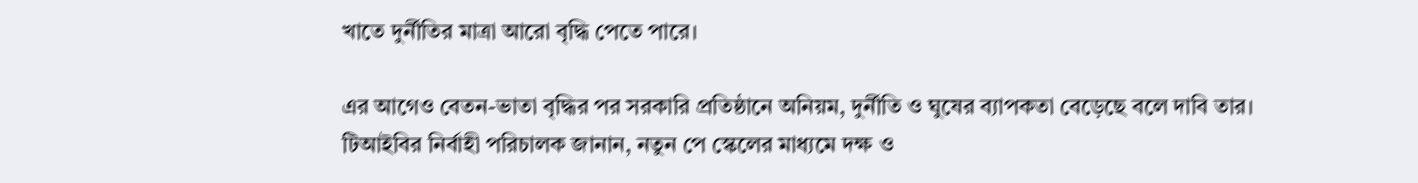খাতে দুর্নীতির মাত্রা আরো বৃদ্ধি পেতে পারে।

এর আগেও বেতন-ভাতা বৃদ্ধির পর সরকারি প্রতিষ্ঠানে অনিয়ম, দুর্নীতি ও ঘুষের ব্যাপকতা বেড়েছে বলে দাবি তার।
টিআইবির নির্বাহী পরিচালক জানান, নতুন পে স্কেলের মাধ্যমে দক্ষ ও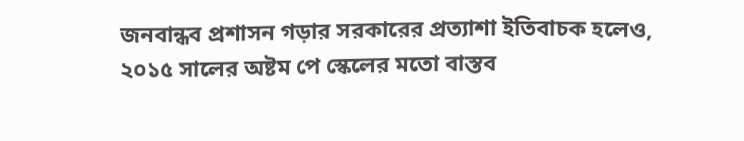জনবান্ধব প্রশাসন গড়ার সরকারের প্রত্যাশা ইতিবাচক হলেও, ২০১৫ সালের অষ্টম পে স্কেলের মতো বাস্তব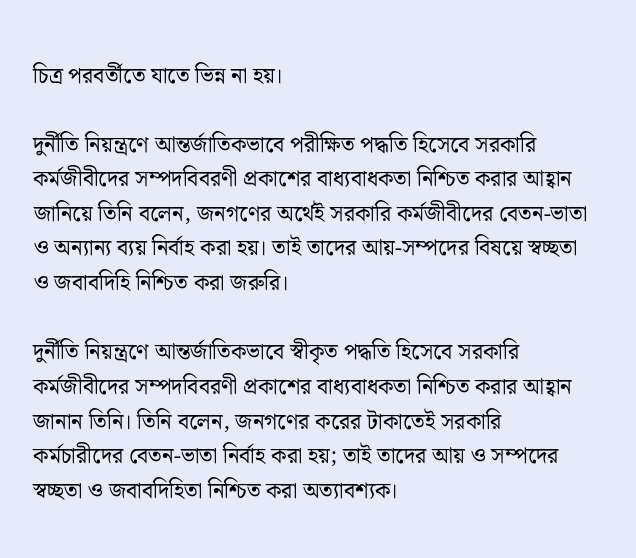চিত্র পরবর্তীতে যাতে ভিন্ন না হয়।

দুর্নীতি নিয়ন্ত্রণে আন্তর্জাতিকভাবে পরীক্ষিত পদ্ধতি হিসেবে সরকারি কর্মজীবীদের সম্পদবিবরণী প্রকাশের বাধ্যবাধকতা নিশ্চিত করার আহ্বান জানিয়ে তিনি বলেন, জনগণের অর্থেই সরকারি কর্মজীবীদের বেতন-ভাতা ও অন্যান্য ব্যয় নির্বাহ করা হয়। তাই তাদের আয়-সম্পদের বিষয়ে স্বচ্ছতা ও জবাবদিহি নিশ্চিত করা জরুরি।

দুর্নীতি নিয়ন্ত্রণে আন্তর্জাতিকভাবে স্বীকৃত পদ্ধতি হিসেবে সরকারি কর্মজীবীদের সম্পদবিবরণী প্রকাশের বাধ্যবাধকতা নিশ্চিত করার আহ্বান জানান তিনি। তিনি বলেন, জনগণের করের টাকাতেই সরকারি কর্মচারীদের বেতন-ভাতা নির্বাহ করা হয়; তাই তাদের আয় ও সম্পদের স্বচ্ছতা ও জবাবদিহিতা নিশ্চিত করা অত্যাবশ্যক।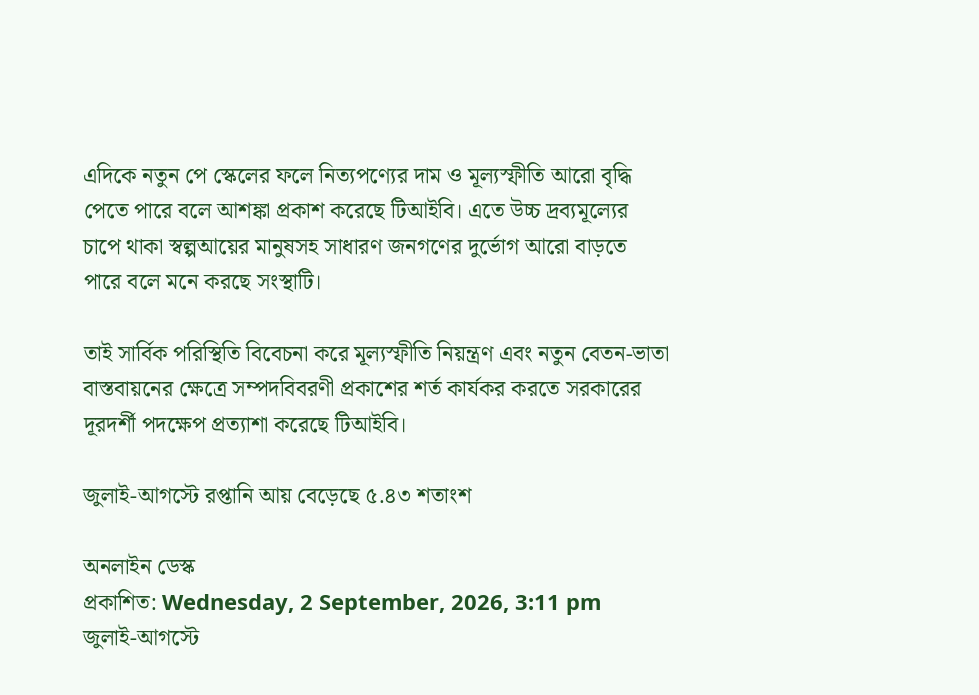এদিকে নতুন পে স্কেলের ফলে নিত্যপণ্যের দাম ও মূল্যস্ফীতি আরো বৃদ্ধি পেতে পারে বলে আশঙ্কা প্রকাশ করেছে টিআইবি। এতে উচ্চ দ্রব্যমূল্যের চাপে থাকা স্বল্পআয়ের মানুষসহ সাধারণ জনগণের দুর্ভোগ আরো বাড়তে পারে বলে মনে করছে সংস্থাটি।

তাই সার্বিক পরিস্থিতি বিবেচনা করে মূল্যস্ফীতি নিয়ন্ত্রণ এবং নতুন বেতন-ভাতা বাস্তবায়নের ক্ষেত্রে সম্পদবিবরণী প্রকাশের শর্ত কার্যকর করতে সরকারের দূরদর্শী পদক্ষেপ প্রত্যাশা করেছে টিআইবি।

জুলাই-আগস্টে রপ্তানি আয় বেড়েছে ৫.৪৩ শতাংশ

অনলাইন ডেস্ক
প্রকাশিত: Wednesday, 2 September, 2026, 3:11 pm
জুলাই-আগস্টে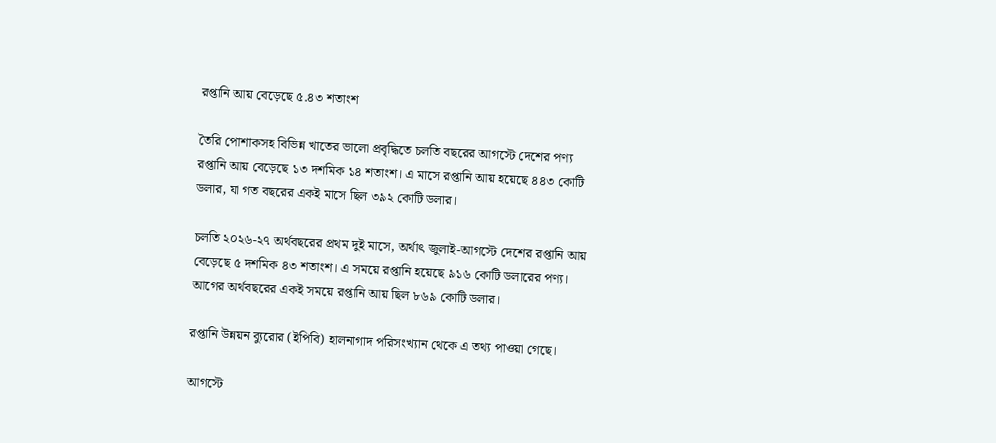রপ্তানি আয় বেড়েছে ৫.৪৩ শতাংশ

তৈরি পোশাকসহ বিভিন্ন খাতের ভালো প্রবৃদ্ধিতে চলতি বছরের আগস্টে দেশের পণ্য রপ্তানি আয় বেড়েছে ১৩ দশমিক ১৪ শতাংশ। এ মাসে রপ্তানি আয় হয়েছে ৪৪৩ কোটি ডলার, যা গত বছরের একই মাসে ছিল ৩৯২ কোটি ডলার।

চলতি ২০২৬-২৭ অর্থবছরের প্রথম দুই মাসে, অর্থাৎ জুলাই-আগস্টে দেশের রপ্তানি আয় বেড়েছে ৫ দশমিক ৪৩ শতাংশ। এ সময়ে রপ্তানি হয়েছে ৯১৬ কোটি ডলারের পণ্য। আগের অর্থবছরের একই সময়ে রপ্তানি আয় ছিল ৮৬৯ কোটি ডলার।

রপ্তানি উন্নয়ন ব্যুরোর (ইপিবি) হালনাগাদ পরিসংখ্যান থেকে এ তথ্য পাওয়া গেছে।

আগস্টে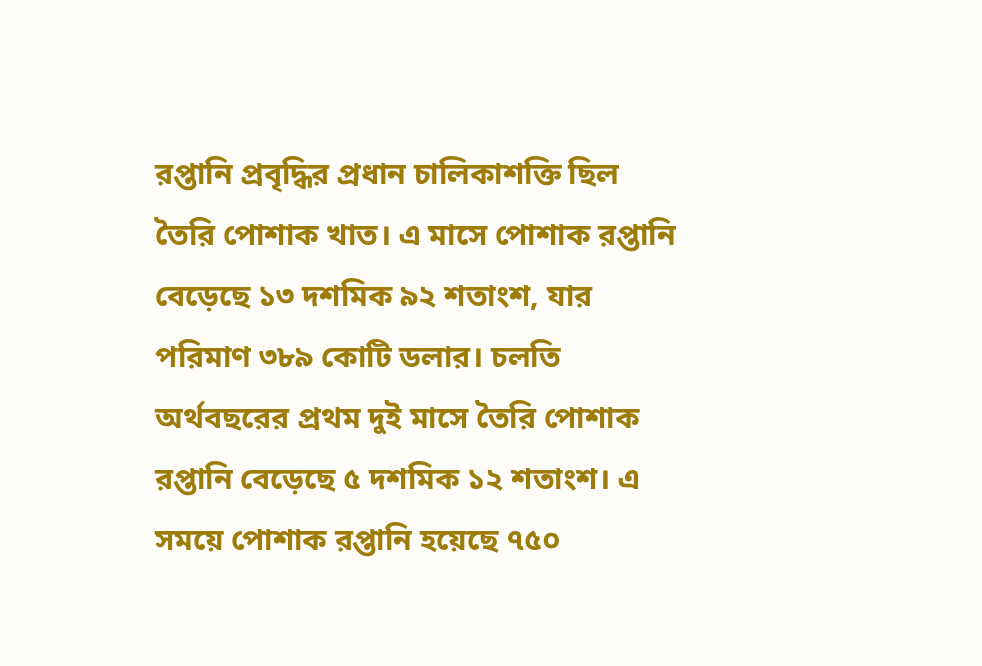রপ্তানি প্রবৃদ্ধির প্রধান চালিকাশক্তি ছিল তৈরি পোশাক খাত। এ মাসে পোশাক রপ্তানি বেড়েছে ১৩ দশমিক ৯২ শতাংশ, যার পরিমাণ ৩৮৯ কোটি ডলার। চলতি অর্থবছরের প্রথম দুই মাসে তৈরি পোশাক রপ্তানি বেড়েছে ৫ দশমিক ১২ শতাংশ। এ সময়ে পোশাক রপ্তানি হয়েছে ৭৫০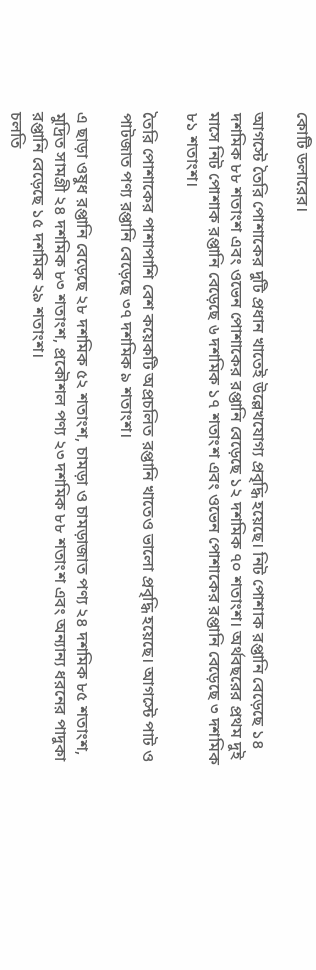কোটি ডলারের।

আগস্টে তৈরি পোশাকের দুটি প্রধান খাতেই উল্লেখযোগ্য প্রবৃদ্ধি হয়েছে। নিট পোশাক রপ্তানি বেড়েছে ১৪ দশমিক ৮৮ শতাংশ এবং ওভেন পোশাকের রপ্তানি বেড়েছে ১২ দশমিক ৭০ শতাংশ। অর্থবছরের প্রথম দুই মাসে নিট পোশাক রপ্তানি বেড়েছে ৬ দশমিক ১৭ শতাংশ এবং ওভেন পোশাকের রপ্তানি বেড়েছে ৩ দশমিক ৮১ শতাংশ।

তৈরি পোশাকের পাশাপাশি বেশ কয়েকটি অপ্রচলিত রপ্তানি খাতেও ভালো প্রবৃদ্ধি হয়েছে। আগস্টে পাট ও পাটজাত পণ্য রপ্তানি বেড়েছে ৩৭ দশমিক ৯ শতাংশ।

এ ছাড়া ওষুধ রপ্তানি বেড়েছে ২৮ দশমিক ৫২ শতাংশ, চামড়া ও চামড়াজাত পণ্য ২৪ দশমিক ৮৫ শতাংশ, মুদ্রিত সামগ্রী ২৪ দশমিক ৮৩ শতাংশ, প্রকৌশল পণ্য ২৩ দশমিক ৮৮ শতাংশ এবং অন্যান্য ধরনের পাদুকা রপ্তানি বেড়েছে ১৫ দশমিক ২৯ শতাংশ।
চলতি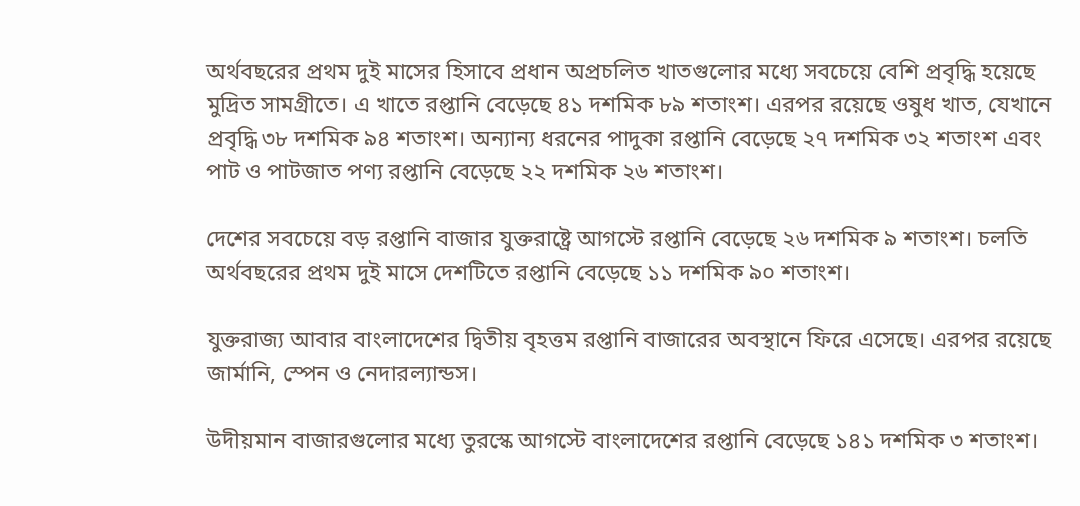অর্থবছরের প্রথম দুই মাসের হিসাবে প্রধান অপ্রচলিত খাতগুলোর মধ্যে সবচেয়ে বেশি প্রবৃদ্ধি হয়েছে মুদ্রিত সামগ্রীতে। এ খাতে রপ্তানি বেড়েছে ৪১ দশমিক ৮৯ শতাংশ। এরপর রয়েছে ওষুধ খাত, যেখানে প্রবৃদ্ধি ৩৮ দশমিক ৯৪ শতাংশ। অন্যান্য ধরনের পাদুকা রপ্তানি বেড়েছে ২৭ দশমিক ৩২ শতাংশ এবং পাট ও পাটজাত পণ্য রপ্তানি বেড়েছে ২২ দশমিক ২৬ শতাংশ।

দেশের সবচেয়ে বড় রপ্তানি বাজার যুক্তরাষ্ট্রে আগস্টে রপ্তানি বেড়েছে ২৬ দশমিক ৯ শতাংশ। চলতি অর্থবছরের প্রথম দুই মাসে দেশটিতে রপ্তানি বেড়েছে ১১ দশমিক ৯০ শতাংশ।

যুক্তরাজ্য আবার বাংলাদেশের দ্বিতীয় বৃহত্তম রপ্তানি বাজারের অবস্থানে ফিরে এসেছে। এরপর রয়েছে জার্মানি, স্পেন ও নেদারল্যান্ডস।

উদীয়মান বাজারগুলোর মধ্যে তুরস্কে আগস্টে বাংলাদেশের রপ্তানি বেড়েছে ১৪১ দশমিক ৩ শতাংশ।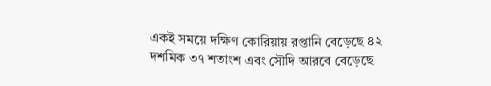একই সময়ে দক্ষিণ কোরিয়ায় রপ্তানি বেড়েছে ৪২ দশমিক ৩৭ শতাংশ এবং সৌদি আরবে বেড়েছে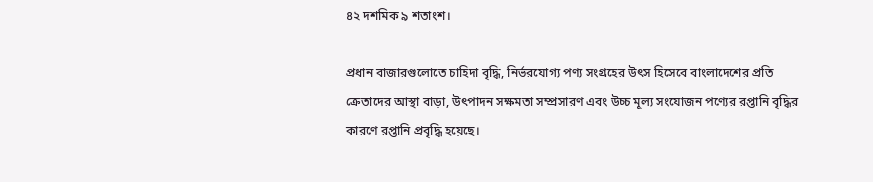৪২ দশমিক ৯ শতাংশ।

প্রধান বাজারগুলোতে চাহিদা বৃদ্ধি, নির্ভরযোগ্য পণ্য সংগ্রহের উৎস হিসেবে বাংলাদেশের প্রতি ক্রেতাদের আস্থা বাড়া, উৎপাদন সক্ষমতা সম্প্রসারণ এবং উচ্চ মূল্য সংযোজন পণ্যের রপ্তানি বৃদ্ধির কারণে রপ্তানি প্রবৃদ্ধি হয়েছে।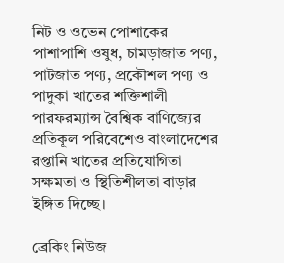নিট ও ওভেন পোশাকের পাশাপাশি ওষুধ, চামড়াজাত পণ্য, পাটজাত পণ্য, প্রকৌশল পণ্য ও পাদুকা খাতের শক্তিশালী পারফরম্যান্স বৈশ্বিক বাণিজ্যের প্রতিকূল পরিবেশেও বাংলাদেশের রপ্তানি খাতের প্রতিযোগিতা সক্ষমতা ও স্থিতিশীলতা বাড়ার ইঙ্গিত দিচ্ছে।

ব্রেকিং নিউজ